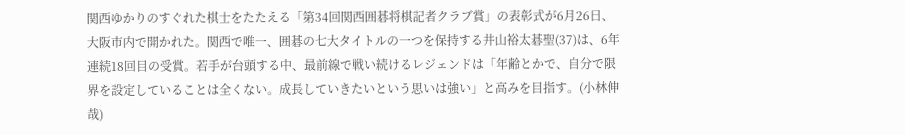関西ゆかりのすぐれた棋士をたたえる「第34回関西囲碁将棋記者クラブ賞」の表彰式が6月26日、大阪市内で開かれた。関西で唯一、囲碁の七大タイトルの一つを保持する井山裕太碁聖(37)は、6年連続18回目の受賞。若手が台頭する中、最前線で戦い続けるレジェンドは「年齢とかで、自分で限界を設定していることは全くない。成長していきたいという思いは強い」と高みを目指す。(小林伸哉)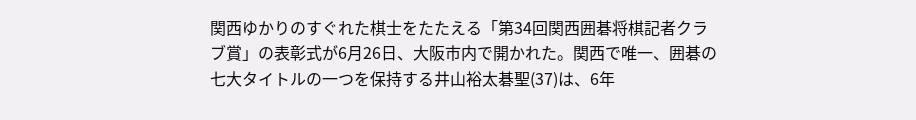関西ゆかりのすぐれた棋士をたたえる「第34回関西囲碁将棋記者クラブ賞」の表彰式が6月26日、大阪市内で開かれた。関西で唯一、囲碁の七大タイトルの一つを保持する井山裕太碁聖(37)は、6年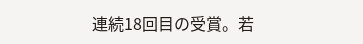連続18回目の受賞。若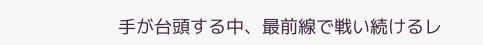手が台頭する中、最前線で戦い続けるレ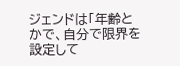ジェンドは「年齢とかで、自分で限界を設定して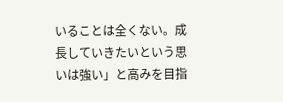いることは全くない。成長していきたいという思いは強い」と高みを目指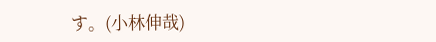す。(小林伸哉)